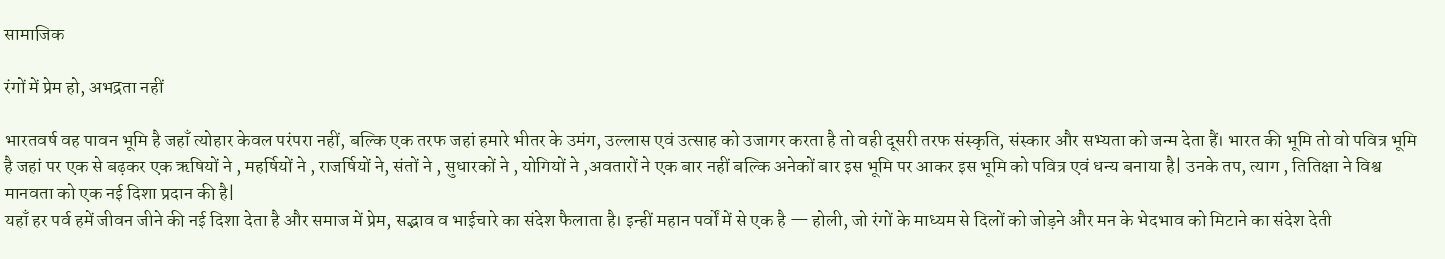सामाजिक

रंगों में प्रेम हो, अभद्रता नहीं

भारतवर्ष वह पावन भूमि है जहाँ त्योहार केवल परंपरा नहीं, बल्कि एक तरफ जहां हमारे भीतर के उमंग, उल्लास एवं उत्साह को उजागर करता है तो वही दूसरी तरफ संस्कृति, संस्कार और सभ्यता को जन्म देता हैं। भारत की भूमि तो वो पवित्र भूमि है जहां पर एक से बढ़कर एक ऋषियों ने , महर्षियों ने , राजर्षियों ने, संतों ने , सुधारकों ने , योगियों ने ,अवतारों ने एक बार नहीं बल्कि अनेकों बार इस भूमि पर आकर इस भूमि को पवित्र एवं धन्य बनाया है| उनके तप, त्याग , तितिक्षा ने विश्व मानवता को एक नई दिशा प्रदान की है|
यहाँ हर पर्व हमें जीवन जीने की नई दिशा देता है और समाज में प्रेम, सद्भाव व भाईचारे का संदेश फैलाता है। इन्हीं महान पर्वों में से एक है — होली, जो रंगों के माध्यम से दिलों को जोड़ने और मन के भेदभाव को मिटाने का संदेश देती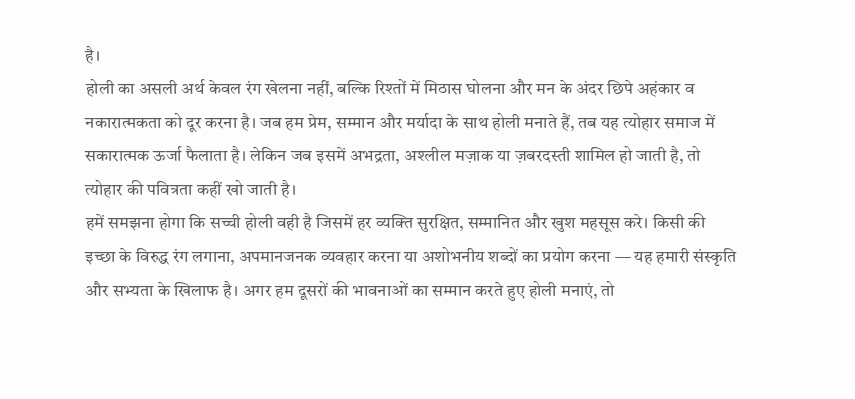है।
होली का असली अर्थ केवल रंग खेलना नहीं, बल्कि रिश्तों में मिठास घोलना और मन के अंदर छिपे अहंकार व नकारात्मकता को दूर करना है। जब हम प्रेम, सम्मान और मर्यादा के साथ होली मनाते हैं, तब यह त्योहार समाज में सकारात्मक ऊर्जा फैलाता है। लेकिन जब इसमें अभद्रता, अश्लील मज़ाक या ज़बरदस्ती शामिल हो जाती है, तो त्योहार की पवित्रता कहीं खो जाती है।
हमें समझना होगा कि सच्ची होली वही है जिसमें हर व्यक्ति सुरक्षित, सम्मानित और खुश महसूस करे। किसी की इच्छा के विरुद्ध रंग लगाना, अपमानजनक व्यवहार करना या अशोभनीय शब्दों का प्रयोग करना — यह हमारी संस्कृति और सभ्यता के खिलाफ है। अगर हम दूसरों की भावनाओं का सम्मान करते हुए होली मनाएं, तो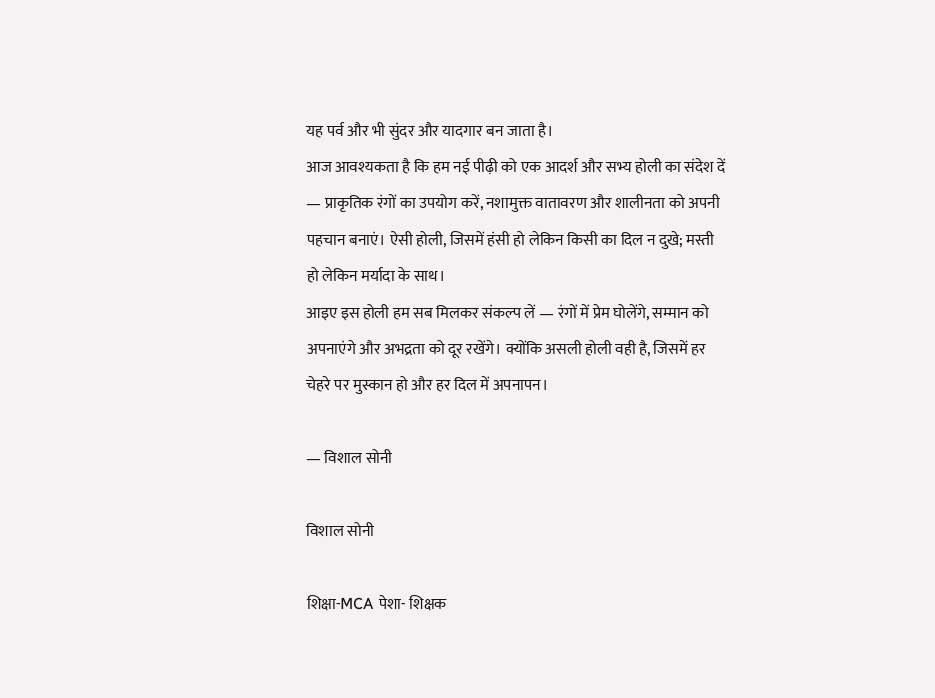यह पर्व और भी सुंदर और यादगार बन जाता है।
आज आवश्यकता है कि हम नई पीढ़ी को एक आदर्श और सभ्य होली का संदेश दें — प्राकृतिक रंगों का उपयोग करें, नशामुक्त वातावरण और शालीनता को अपनी पहचान बनाएं। ऐसी होली, जिसमें हंसी हो लेकिन किसी का दिल न दुखे; मस्ती हो लेकिन मर्यादा के साथ।
आइए इस होली हम सब मिलकर संकल्प लें — रंगों में प्रेम घोलेंगे, सम्मान को अपनाएंगे और अभद्रता को दूर रखेंगे। क्योंकि असली होली वही है, जिसमें हर चेहरे पर मुस्कान हो और हर दिल में अपनापन।

— विशाल सोनी

विशाल सोनी

शिक्षा-MCA पेशा- शिक्षक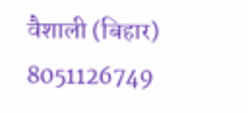वैशाली (बिहार) 8051126749